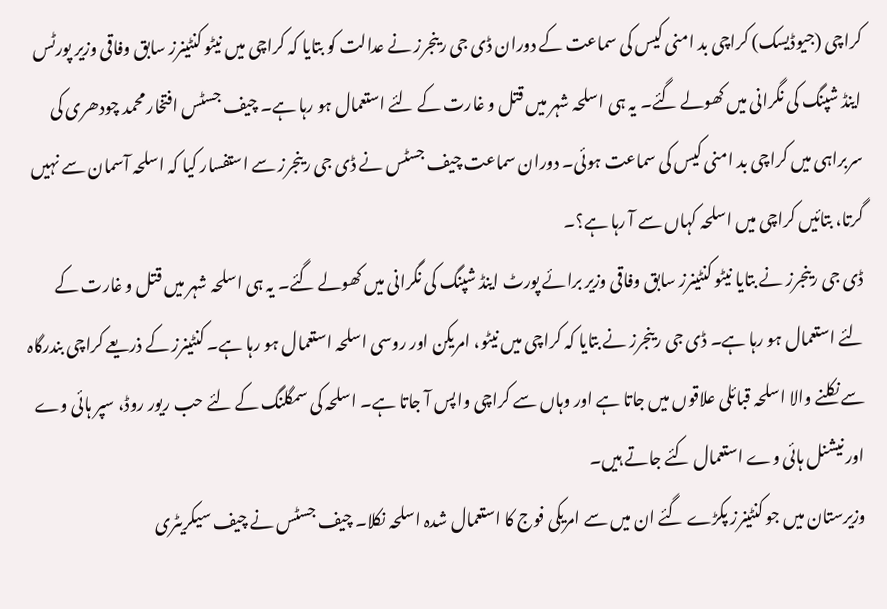کراچی (جیوڈیسک) کراچی بد امنی کیس کی سماعت کے دوران ڈی جی رینجرز نے عدالت کو بتایا کہ کراچی میں نیٹو کنٹینرز سابق وفاقی وزیر پورٹس اینڈ شپنگ کی نگرانی میں کھولے گئے۔ یہ ہی اسلحہ شہر میں قتل و غارت کے لئے استعمال ہو رہا ہے۔ چیف جسٹس افتخار محمد چودھری کی سربراہی میں کراچی بد امنی کیس کی سماعت ہوئی۔ دوران سماعت چیف جسٹس نے ڈی جی رینجرز سے استفسار کیا کہ اسلحہ آسمان سے نہیں گرتا، بتائیں کراچی میں اسلحہ کہاں سے آ رہا ہے؟۔
ڈی جی رینجرز نے بتایا نیٹو کنٹینرز سابق وفاقی وزیر برائے پورٹ اینڈ شپنگ کی نگرانی میں کھولے گئے۔ یہ ہی اسلحہ شہر میں قتل و غارت کے لئے استعمال ہو رہا ہے۔ ڈی جی رینجرز نے بتایا کہ کراچی میں نیٹو، امریکن اور روسی اسلحہ استعمال ہو رہا ہے۔ کنٹینرز کے ذریعے کراچی بندرگاہ سے نکلنے والا اسلحہ قبائلی علاقوں میں جاتا ہے اور وہاں سے کراچی واپس آ جاتا ہے۔ اسلحہ کی سمگلنگ کے لئے حب ریور روڈ، سپر ہائی وے اور نیشنل ہائی وے استعمال کئے جاتے ہیں۔
وزیرستان میں جو کنٹینرز پکڑے گئے ان میں سے امریکی فوج کا استعمال شدہ اسلحہ نکلا۔ چیف جسٹس نے چیف سیکریٹری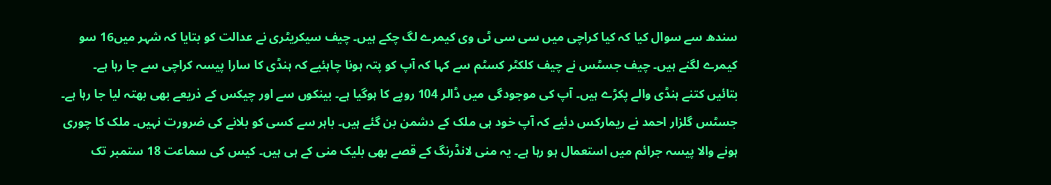سندھ سے سوال کیا کہ کیا کراچی میں سی سی ٹی وی کیمرے لگ چکے ہیں۔ چیف سیکریٹری نے عدالت کو بتایا کہ شہر میں16 سو کیمرے لگنے ہیں۔ چیف جسٹس نے چیف کلکٹر کسٹم سے کہا کہ آپ کو پتہ ہونا چاہئیے کہ ہنڈی کا سارا پیسہ کراچی سے جا رہا ہے۔
بتائیں کتنے ہنڈی والے پکڑے ہیں۔ آپ کی موجودگی میں ڈالر 104 روپے کا ہوگیا ہے۔ بینکوں سے اور چیکس کے ذریعے بھی بھتہ لیا جا رہا ہے۔ جسٹس گلزار احمد نے ریمارکس دئیے کہ آپ خود ہی ملک کے دشمن بن گئے ہیں۔ باہر سے کسی کو بلانے کی ضرورت نہیں۔ ملک کا چوری ہونے والا پیسہ جرائم میں استعمال ہو رہا ہے۔ یہ منی لانڈرنگ کے قصے بھی بلیک منی کے ہی ہیں۔ کیس کی سماعت 18 ستمبر تک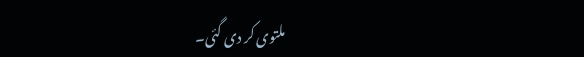ملتوی کر دی گئی۔